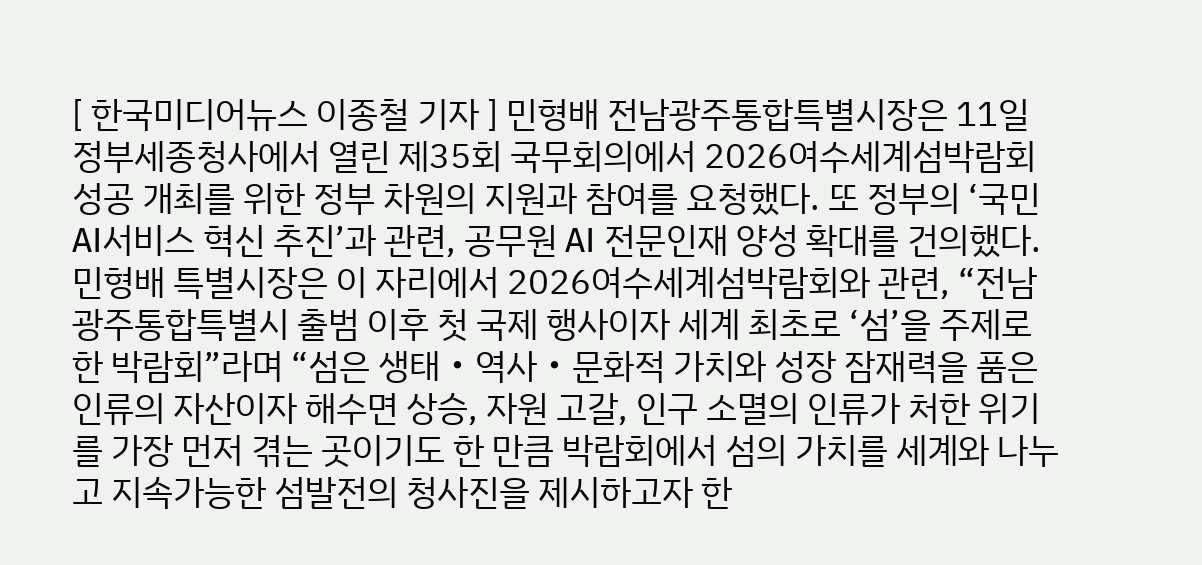[ 한국미디어뉴스 이종철 기자 ] 민형배 전남광주통합특별시장은 11일 정부세종청사에서 열린 제35회 국무회의에서 2026여수세계섬박람회 성공 개최를 위한 정부 차원의 지원과 참여를 요청했다. 또 정부의 ‘국민AI서비스 혁신 추진’과 관련, 공무원 AI 전문인재 양성 확대를 건의했다. 민형배 특별시장은 이 자리에서 2026여수세계섬박람회와 관련, “전남광주통합특별시 출범 이후 첫 국제 행사이자 세계 최초로 ‘섬’을 주제로 한 박람회”라며 “섬은 생태‧역사‧문화적 가치와 성장 잠재력을 품은 인류의 자산이자 해수면 상승, 자원 고갈, 인구 소멸의 인류가 처한 위기를 가장 먼저 겪는 곳이기도 한 만큼 박람회에서 섬의 가치를 세계와 나누고 지속가능한 섬발전의 청사진을 제시하고자 한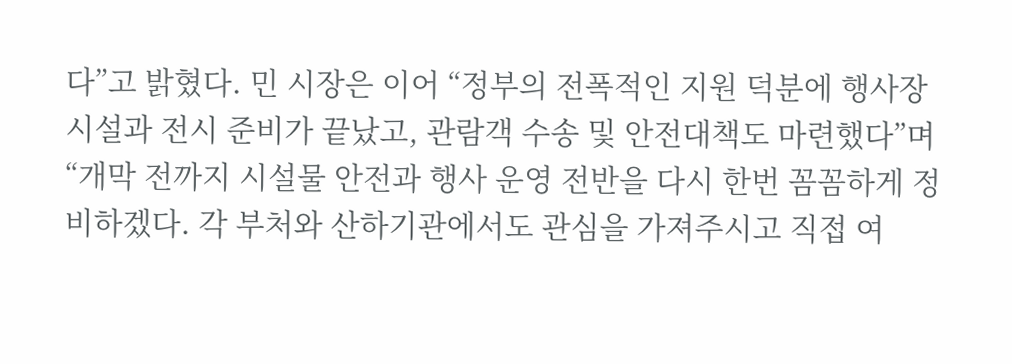다”고 밝혔다. 민 시장은 이어 “정부의 전폭적인 지원 덕분에 행사장 시설과 전시 준비가 끝났고, 관람객 수송 및 안전대책도 마련했다”며 “개막 전까지 시설물 안전과 행사 운영 전반을 다시 한번 꼼꼼하게 정비하겠다. 각 부처와 산하기관에서도 관심을 가져주시고 직접 여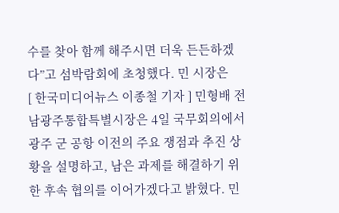수를 찾아 함께 해주시면 더욱 든든하겠다”고 섬박람회에 초청했다. 민 시장은
[ 한국미디어뉴스 이종철 기자 ] 민형배 전남광주통합특별시장은 4일 국무회의에서 광주 군 공항 이전의 주요 쟁점과 추진 상황을 설명하고, 남은 과제를 해결하기 위한 후속 협의를 이어가겠다고 밝혔다. 민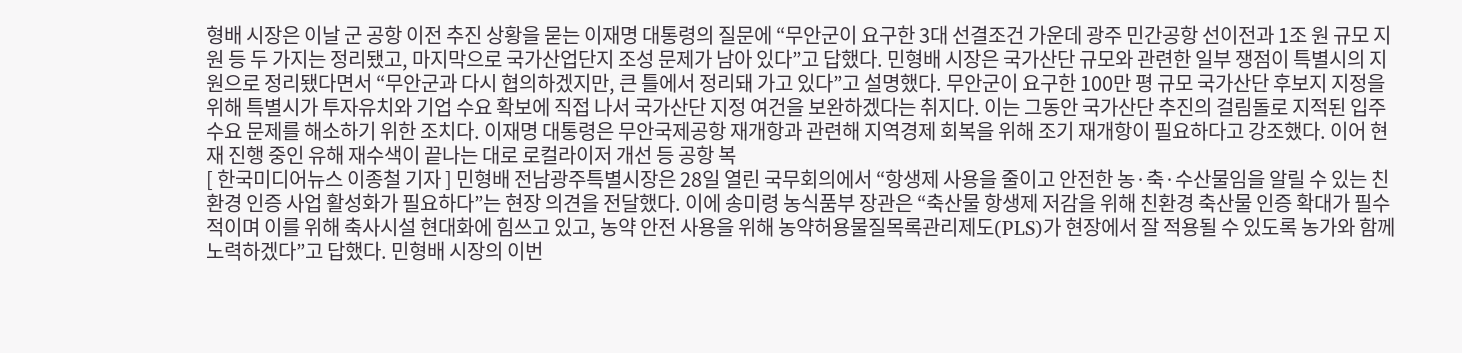형배 시장은 이날 군 공항 이전 추진 상황을 묻는 이재명 대통령의 질문에 “무안군이 요구한 3대 선결조건 가운데 광주 민간공항 선이전과 1조 원 규모 지원 등 두 가지는 정리됐고, 마지막으로 국가산업단지 조성 문제가 남아 있다”고 답했다. 민형배 시장은 국가산단 규모와 관련한 일부 쟁점이 특별시의 지원으로 정리됐다면서 “무안군과 다시 협의하겠지만, 큰 틀에서 정리돼 가고 있다”고 설명했다. 무안군이 요구한 100만 평 규모 국가산단 후보지 지정을 위해 특별시가 투자유치와 기업 수요 확보에 직접 나서 국가산단 지정 여건을 보완하겠다는 취지다. 이는 그동안 국가산단 추진의 걸림돌로 지적된 입주 수요 문제를 해소하기 위한 조치다. 이재명 대통령은 무안국제공항 재개항과 관련해 지역경제 회복을 위해 조기 재개항이 필요하다고 강조했다. 이어 현재 진행 중인 유해 재수색이 끝나는 대로 로컬라이저 개선 등 공항 복
[ 한국미디어뉴스 이종철 기자 ] 민형배 전남광주특별시장은 28일 열린 국무회의에서 “항생제 사용을 줄이고 안전한 농·축·수산물임을 알릴 수 있는 친환경 인증 사업 활성화가 필요하다”는 현장 의견을 전달했다. 이에 송미령 농식품부 장관은 “축산물 항생제 저감을 위해 친환경 축산물 인증 확대가 필수적이며 이를 위해 축사시설 현대화에 힘쓰고 있고, 농약 안전 사용을 위해 농약허용물질목록관리제도(PLS)가 현장에서 잘 적용될 수 있도록 농가와 함께 노력하겠다”고 답했다. 민형배 시장의 이번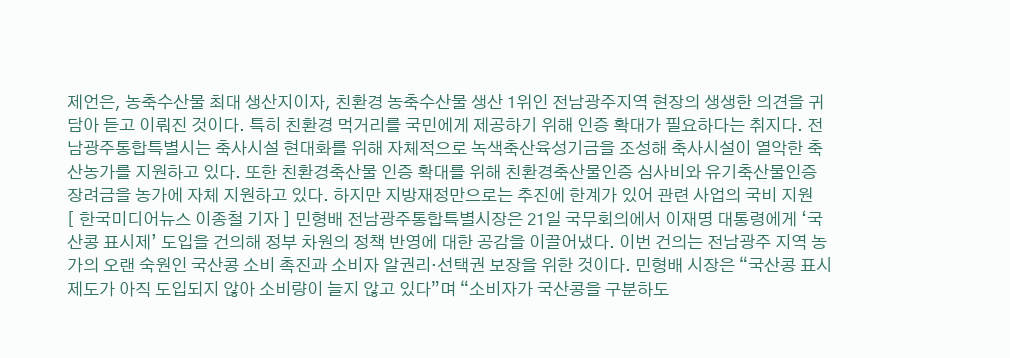제언은, 농축수산물 최대 생산지이자, 친환경 농축수산물 생산 1위인 전남광주지역 현장의 생생한 의견을 귀담아 듣고 이뤄진 것이다. 특히 친환경 먹거리를 국민에게 제공하기 위해 인증 확대가 필요하다는 취지다. 전남광주통합특별시는 축사시설 현대화를 위해 자체적으로 녹색축산육성기금을 조성해 축사시설이 열악한 축산농가를 지원하고 있다. 또한 친환경축산물 인증 확대를 위해 친환경축산물인증 심사비와 유기축산물인증 장려금을 농가에 자체 지원하고 있다. 하지만 지방재정만으로는 추진에 한계가 있어 관련 사업의 국비 지원
[ 한국미디어뉴스 이종철 기자 ] 민형배 전남광주통합특별시장은 21일 국무회의에서 이재명 대통령에게 ‘국산콩 표시제’ 도입을 건의해 정부 차원의 정책 반영에 대한 공감을 이끌어냈다. 이번 건의는 전남광주 지역 농가의 오랜 숙원인 국산콩 소비 촉진과 소비자 알권리·선택권 보장을 위한 것이다. 민형배 시장은 “국산콩 표시제도가 아직 도입되지 않아 소비량이 늘지 않고 있다”며 “소비자가 국산콩을 구분하도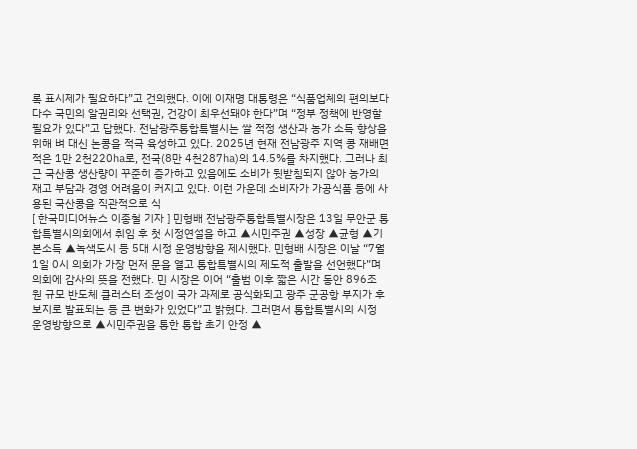록 표시제가 필요하다”고 건의했다. 이에 이재명 대통령은 “식품업체의 편의보다 다수 국민의 알권리와 선택권, 건강이 최우선돼야 한다”며 “정부 정책에 반영할 필요가 있다”고 답했다. 전남광주통합특별시는 쌀 적정 생산과 농가 소득 향상을 위해 벼 대신 논콩을 적극 육성하고 있다. 2025년 현재 전남광주 지역 콩 재배면적은 1만 2천220㏊로, 전국(8만 4천287㏊)의 14.5%를 차지했다. 그러나 최근 국산콩 생산량이 꾸준히 증가하고 있음에도 소비가 뒷받침되지 않아 농가의 재고 부담과 경영 어려움이 커지고 있다. 이런 가운데 소비자가 가공식품 등에 사용된 국산콩을 직관적으로 식
[ 한국미디어뉴스 이종철 기자 ] 민형배 전남광주통합특별시장은 13일 무안군 통합특별시의회에서 취임 후 첫 시정연설을 하고 ▲시민주권 ▲성장 ▲균형 ▲기본소득 ▲녹색도시 등 5대 시정 운영방향을 제시했다. 민형배 시장은 이날 “7월 1일 0시 의회가 가장 먼저 문을 열고 통합특별시의 제도적 출발을 선언했다”며 의회에 감사의 뜻을 전했다. 민 시장은 이어 “출범 이후 짧은 시간 동안 896조 원 규모 반도체 클러스터 조성이 국가 과제로 공식화되고 광주 군공항 부지가 후보지로 발표되는 등 큰 변화가 있었다”고 밝혔다. 그러면서 통합특별시의 시정 운영방향으로 ▲시민주권을 통한 통합 초기 안정 ▲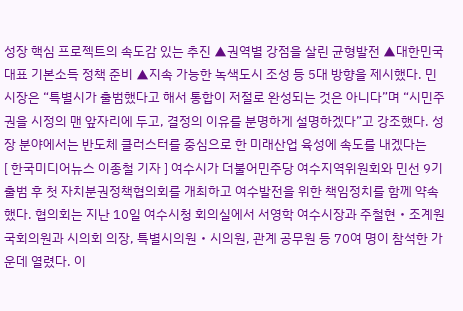성장 핵심 프로젝트의 속도감 있는 추진 ▲권역별 강점을 살린 균형발전 ▲대한민국 대표 기본소득 정책 준비 ▲지속 가능한 녹색도시 조성 등 5대 방향을 제시했다. 민 시장은 “특별시가 출범했다고 해서 통합이 저절로 완성되는 것은 아니다”며 “시민주권을 시정의 맨 앞자리에 두고, 결정의 이유를 분명하게 설명하겠다”고 강조했다. 성장 분야에서는 반도체 클러스터를 중심으로 한 미래산업 육성에 속도를 내겠다는
[ 한국미디어뉴스 이종철 기자 ] 여수시가 더불어민주당 여수지역위원회와 민선 9기 출범 후 첫 자치분권정책협의회를 개최하고 여수발전을 위한 책임정치를 함께 약속했다. 협의회는 지난 10일 여수시청 회의실에서 서영학 여수시장과 주철현‧조계원 국회의원과 시의회 의장, 특별시의원‧시의원, 관계 공무원 등 70여 명이 참석한 가운데 열렸다. 이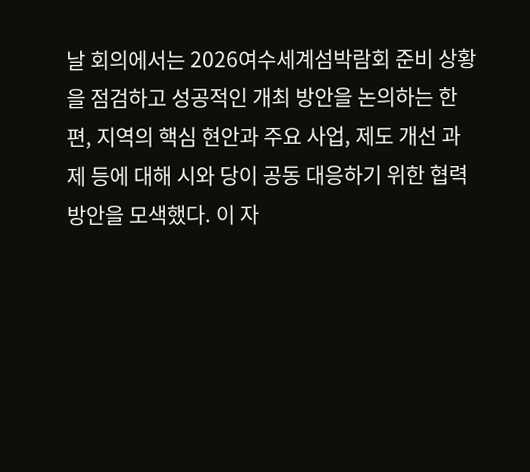날 회의에서는 2026여수세계섬박람회 준비 상황을 점검하고 성공적인 개최 방안을 논의하는 한편, 지역의 핵심 현안과 주요 사업, 제도 개선 과제 등에 대해 시와 당이 공동 대응하기 위한 협력 방안을 모색했다. 이 자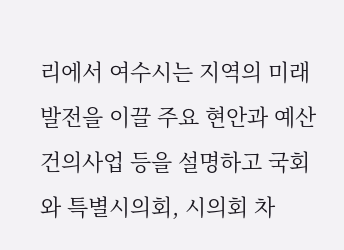리에서 여수시는 지역의 미래 발전을 이끌 주요 현안과 예산 건의사업 등을 설명하고 국회와 특별시의회, 시의회 차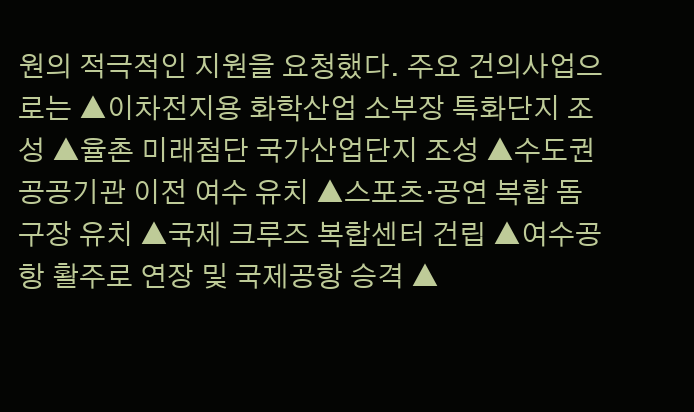원의 적극적인 지원을 요청했다. 주요 건의사업으로는 ▲이차전지용 화학산업 소부장 특화단지 조성 ▲율촌 미래첨단 국가산업단지 조성 ▲수도권 공공기관 이전 여수 유치 ▲스포츠·공연 복합 돔구장 유치 ▲국제 크루즈 복합센터 건립 ▲여수공항 활주로 연장 및 국제공항 승격 ▲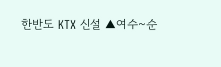한반도 KTX 신설 ▲여수~순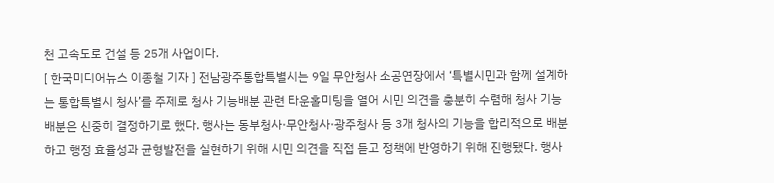천 고속도로 건설 등 25개 사업이다.
[ 한국미디어뉴스 이종철 기자 ] 전남광주통합특별시는 9일 무안청사 소공연장에서 ‘특별시민과 함께 설계하는 통합특별시 청사’를 주제로 청사 기능배분 관련 타운홀미팅을 열어 시민 의견을 충분히 수렴해 청사 기능 배분은 신중히 결정하기로 했다. 행사는 동부청사·무안청사·광주청사 등 3개 청사의 기능을 합리적으로 배분하고 행정 효율성과 균형발전을 실현하기 위해 시민 의견을 직접 듣고 정책에 반영하기 위해 진행됐다. 행사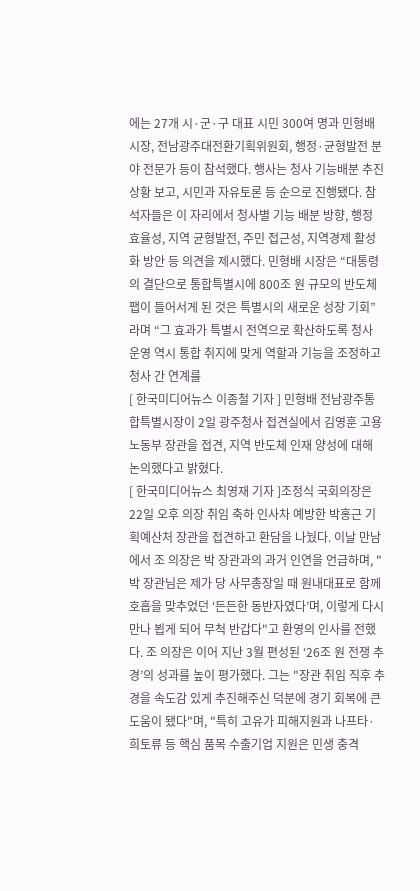에는 27개 시·군·구 대표 시민 300여 명과 민형배 시장, 전남광주대전환기획위원회, 행정·균형발전 분야 전문가 등이 참석했다. 행사는 청사 기능배분 추진상황 보고, 시민과 자유토론 등 순으로 진행됐다. 참석자들은 이 자리에서 청사별 기능 배분 방향, 행정 효율성, 지역 균형발전, 주민 접근성, 지역경제 활성화 방안 등 의견을 제시했다. 민형배 시장은 “대통령의 결단으로 통합특별시에 800조 원 규모의 반도체 팹이 들어서게 된 것은 특별시의 새로운 성장 기회”라며 “그 효과가 특별시 전역으로 확산하도록 청사 운영 역시 통합 취지에 맞게 역할과 기능을 조정하고 청사 간 연계를
[ 한국미디어뉴스 이종철 기자 ] 민형배 전남광주통합특별시장이 2일 광주청사 접견실에서 김영훈 고용노동부 장관을 접견, 지역 반도체 인재 양성에 대해 논의했다고 밝혔다.
[ 한국미디어뉴스 최영재 기자 ]조정식 국회의장은 22일 오후 의장 취임 축하 인사차 예방한 박홍근 기획예산처 장관을 접견하고 환담을 나눴다. 이날 만남에서 조 의장은 박 장관과의 과거 인연을 언급하며, "박 장관님은 제가 당 사무총장일 때 원내대표로 함께 호흡을 맞추었던 ‘든든한 동반자였다’며, 이렇게 다시 만나 뵙게 되어 무척 반갑다"고 환영의 인사를 전했다. 조 의장은 이어 지난 3월 편성된 ‘26조 원 전쟁 추경’의 성과를 높이 평가했다. 그는 "장관 취임 직후 추경을 속도감 있게 추진해주신 덕분에 경기 회복에 큰 도움이 됐다"며, "특히 고유가 피해지원과 나프타·희토류 등 핵심 품목 수출기업 지원은 민생 충격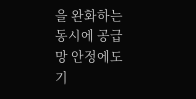을 완화하는 동시에 공급망 안정에도 기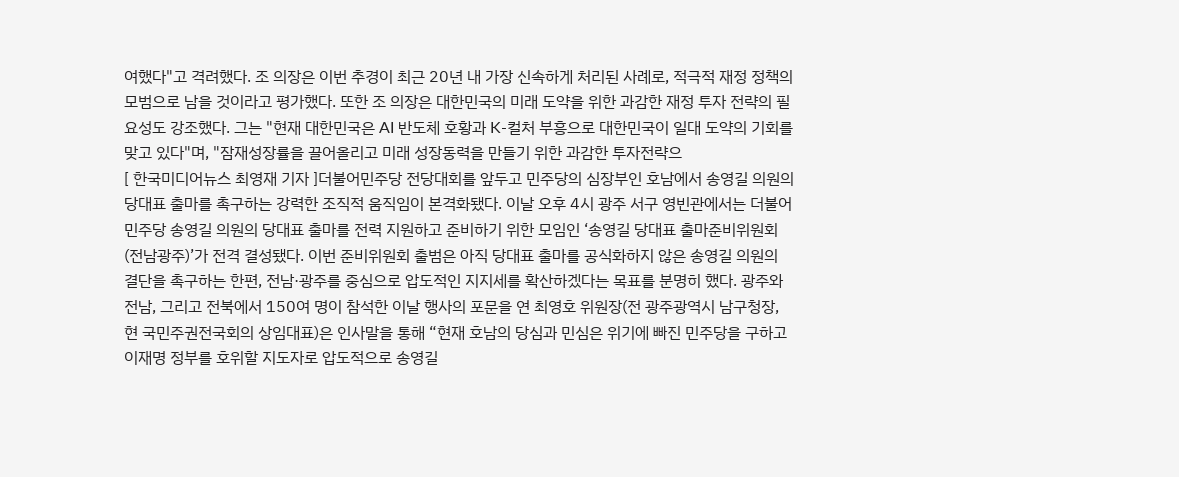여했다"고 격려했다. 조 의장은 이번 추경이 최근 20년 내 가장 신속하게 처리된 사례로, 적극적 재정 정책의 모범으로 남을 것이라고 평가했다. 또한 조 의장은 대한민국의 미래 도약을 위한 과감한 재정 투자 전략의 필요성도 강조했다. 그는 "현재 대한민국은 AI 반도체 호황과 K-컬처 부흥으로 대한민국이 일대 도약의 기회를 맞고 있다"며, "잠재성장률을 끌어올리고 미래 성장동력을 만들기 위한 과감한 투자전략으
[ 한국미디어뉴스 최영재 기자 ]더불어민주당 전당대회를 앞두고 민주당의 심장부인 호남에서 송영길 의원의 당대표 출마를 촉구하는 강력한 조직적 움직임이 본격화됐다. 이날 오후 4시 광주 서구 영빈관에서는 더불어민주당 송영길 의원의 당대표 출마를 전력 지원하고 준비하기 위한 모임인 ‘송영길 당대표 출마준비위원회(전남광주)’가 전격 결성됐다. 이번 준비위원회 출범은 아직 당대표 출마를 공식화하지 않은 송영길 의원의 결단을 촉구하는 한편, 전남·광주를 중심으로 압도적인 지지세를 확산하겠다는 목표를 분명히 했다. 광주와 전남, 그리고 전북에서 150여 명이 참석한 이날 행사의 포문을 연 최영호 위원장(전 광주광역시 남구청장, 현 국민주권전국회의 상임대표)은 인사말을 통해 “현재 호남의 당심과 민심은 위기에 빠진 민주당을 구하고 이재명 정부를 호위할 지도자로 압도적으로 송영길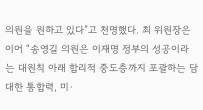의원을 원하고 있다”고 천명했다. 최 위원장은 이어 “송영길 의원은 이재명 정부의 성공이라는 대원칙 아래 합리적 중도층까지 포괄하는 담대한 통합력, 미·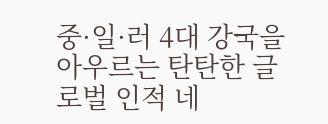중·일·러 4대 강국을 아우르는 탄탄한 글로벌 인적 네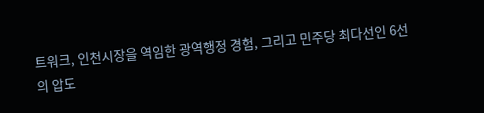트워크, 인천시장을 역임한 광역행정 경험, 그리고 민주당 최다선인 6선의 압도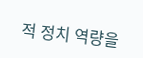적 정치 역량을